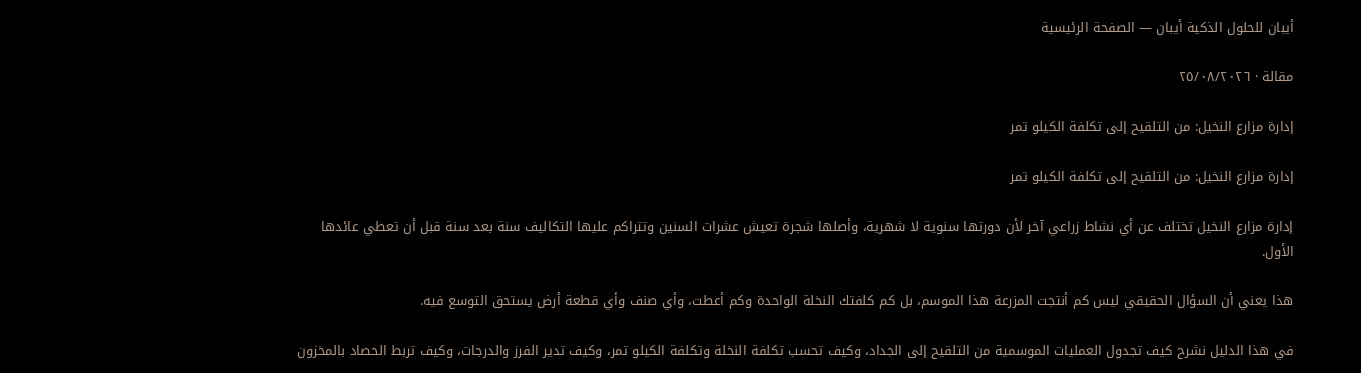أيبان للحلول الذكية أيبان — الصفحة الرئيسية

مقالة · ٢٥/٠٨/٢٠٢٦

إدارة مزارع النخيل: من التلقيح إلى تكلفة الكيلو تمر

إدارة مزارع النخيل: من التلقيح إلى تكلفة الكيلو تمر

إدارة مزارع النخيل تختلف عن أي نشاط زراعي آخر لأن دورتها سنوية لا شهرية، وأصلها شجرة تعيش عشرات السنين وتتراكم عليها التكاليف سنة بعد سنة قبل أن تعطي عائدها الأول.

هذا يعني أن السؤال الحقيقي ليس كم أنتجت المزرعة هذا الموسم، بل كم كلفتك النخلة الواحدة وكم أعطت، وأي صنف وأي قطعة أرض يستحق التوسع فيه.

في هذا الدليل نشرح كيف تجدول العمليات الموسمية من التلقيح إلى الجداد، وكيف تحسب تكلفة النخلة وتكلفة الكيلو تمر، وكيف تدير الفرز والدرجات، وكيف تربط الحصاد بالمخزون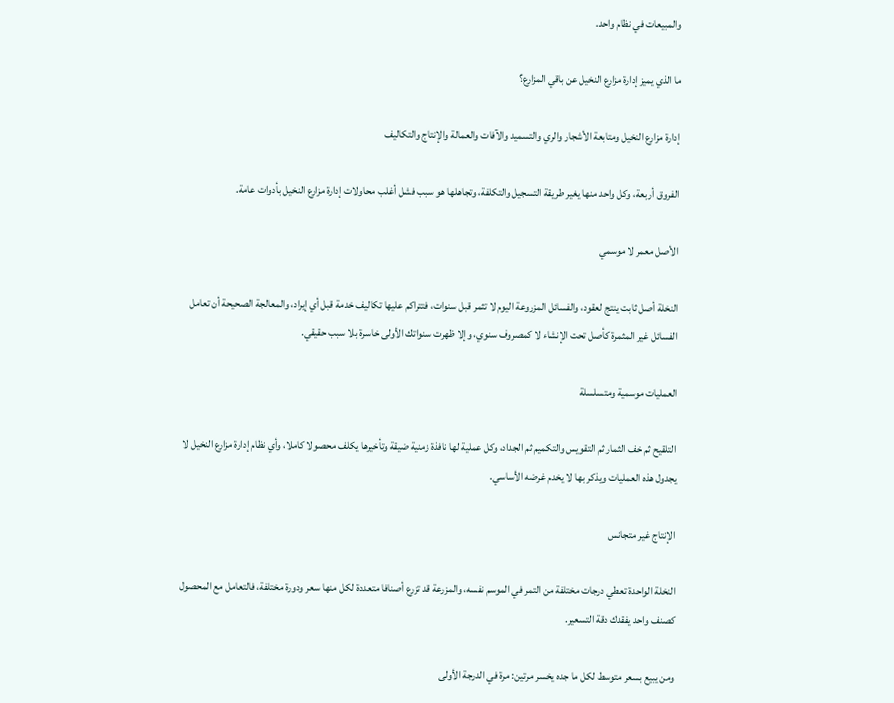والمبيعات في نظام واحد.

ما الذي يميز إدارة مزارع النخيل عن باقي المزارع؟

إدارة مزارع النخيل ومتابعة الأشجار والري والتسميد والآفات والعمالة والإنتاج والتكاليف

الفروق أربعة، وكل واحد منها يغير طريقة التسجيل والتكلفة، وتجاهلها هو سبب فشل أغلب محاولات إدارة مزارع النخيل بأدوات عامة.

الأصل معمر لا موسمي

النخلة أصل ثابت ينتج لعقود، والفسائل المزروعة اليوم لا تثمر قبل سنوات، فتتراكم عليها تكاليف خدمة قبل أي إيراد، والمعالجة الصحيحة أن تعامل الفسائل غير المثمرة كأصل تحت الإنشاء لا كمصروف سنوي، وإلا ظهرت سنواتك الأولى خاسرة بلا سبب حقيقي.

العمليات موسمية ومتسلسلة

التلقيح ثم خف الثمار ثم التقويس والتكميم ثم الجداد، وكل عملية لها نافذة زمنية ضيقة وتأخيرها يكلف محصولا كاملا، وأي نظام إدارة مزارع النخيل لا يجدول هذه العمليات ويذكر بها لا يخدم غرضه الأساسي.

الإنتاج غير متجانس

النخلة الواحدة تعطي درجات مختلفة من التمر في الموسم نفسه، والمزرعة قد تزرع أصنافا متعددة لكل منها سعر ودورة مختلفة، فالتعامل مع المحصول كصنف واحد يفقدك دقة التسعير.

ومن يبيع بسعر متوسط لكل ما جده يخسر مرتين: مرة في الدرجة الأولى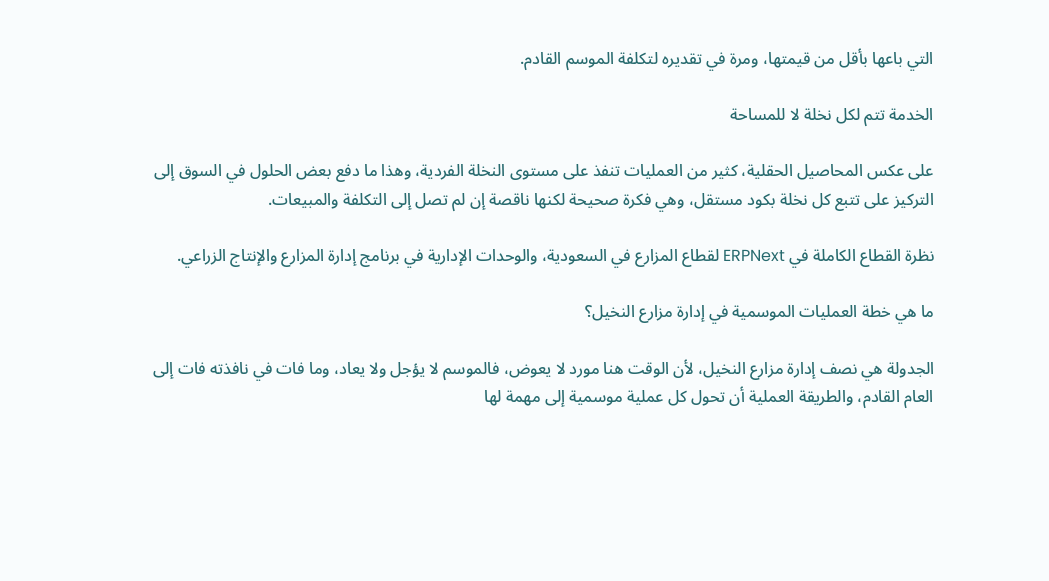التي باعها بأقل من قيمتها، ومرة في تقديره لتكلفة الموسم القادم.

الخدمة تتم لكل نخلة لا للمساحة

على عكس المحاصيل الحقلية، كثير من العمليات تنفذ على مستوى النخلة الفردية، وهذا ما دفع بعض الحلول في السوق إلى التركيز على تتبع كل نخلة بكود مستقل، وهي فكرة صحيحة لكنها ناقصة إن لم تصل إلى التكلفة والمبيعات.

نظرة القطاع الكاملة في ERPNext لقطاع المزارع في السعودية، والوحدات الإدارية في برنامج إدارة المزارع والإنتاج الزراعي.

ما هي خطة العمليات الموسمية في إدارة مزارع النخيل؟

الجدولة هي نصف إدارة مزارع النخيل، لأن الوقت هنا مورد لا يعوض، فالموسم لا يؤجل ولا يعاد، وما فات في نافذته فات إلى العام القادم، والطريقة العملية أن تحول كل عملية موسمية إلى مهمة لها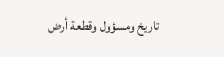تاريخ ومسؤول وقطعة أرض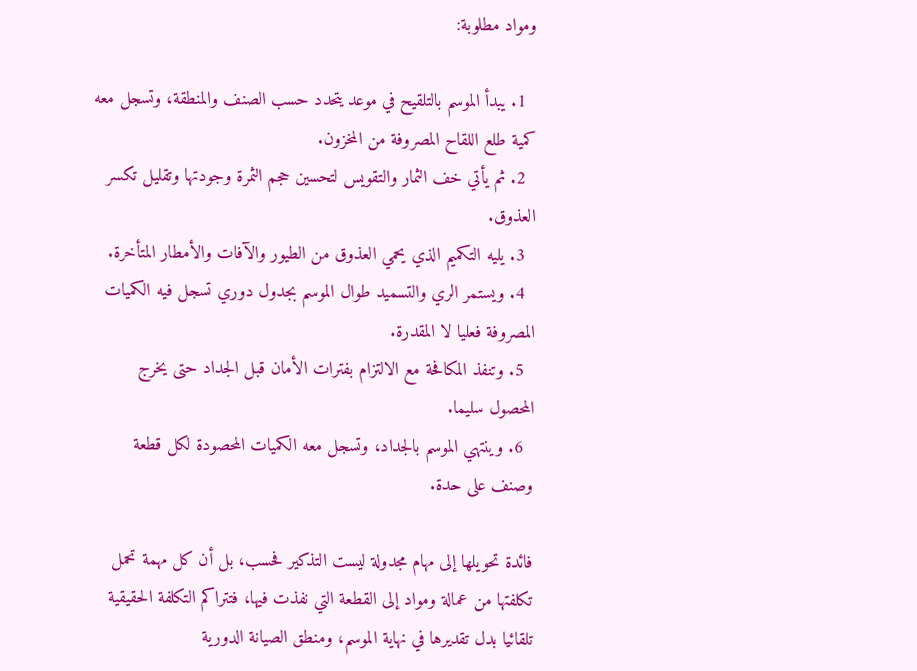ومواد مطلوبة:

  1. يبدأ الموسم بالتلقيح في موعد يتحدد حسب الصنف والمنطقة، وتسجل معه كمية طلع اللقاح المصروفة من المخزون.
  2. ثم يأتي خف الثمار والتقويس لتحسين حجم الثمرة وجودتها وتقليل تكسر العذوق.
  3. يليه التكميم الذي يحمي العذوق من الطيور والآفات والأمطار المتأخرة.
  4. ويستمر الري والتسميد طوال الموسم بجدول دوري تسجل فيه الكميات المصروفة فعليا لا المقدرة.
  5. وتنفذ المكافحة مع الالتزام بفترات الأمان قبل الجداد حتى يخرج المحصول سليما.
  6. وينتهي الموسم بالجداد، وتسجل معه الكميات المحصودة لكل قطعة وصنف على حدة.

فائدة تحويلها إلى مهام مجدولة ليست التذكير فحسب، بل أن كل مهمة تحمل تكلفتها من عمالة ومواد إلى القطعة التي نفذت فيها، فتتراكم التكلفة الحقيقية تلقائيا بدل تقديرها في نهاية الموسم، ومنطق الصيانة الدورية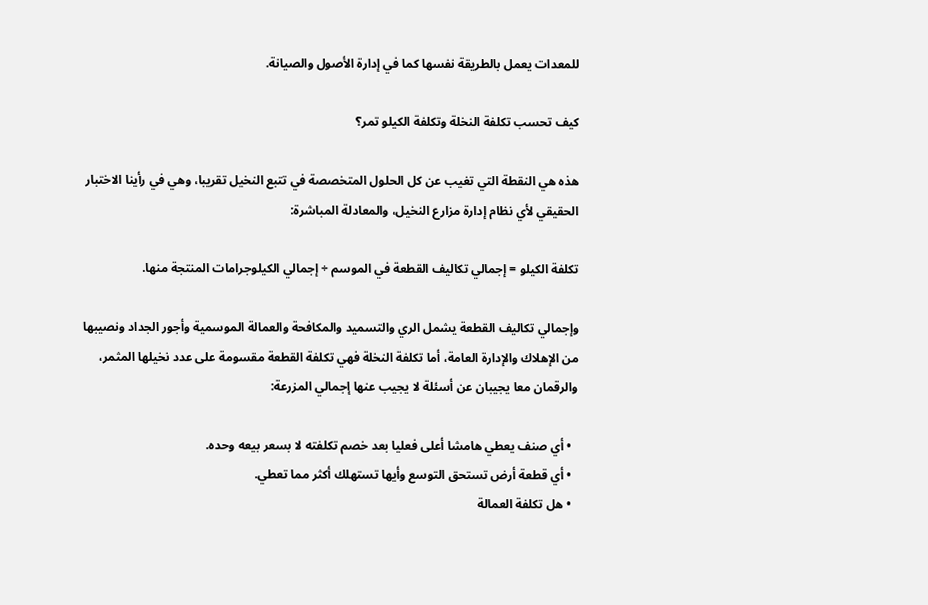للمعدات يعمل بالطريقة نفسها كما في إدارة الأصول والصيانة.

كيف تحسب تكلفة النخلة وتكلفة الكيلو تمر؟

هذه هي النقطة التي تغيب عن كل الحلول المتخصصة في تتبع النخيل تقريبا، وهي في رأينا الاختبار الحقيقي لأي نظام إدارة مزارع النخيل، والمعادلة المباشرة:

تكلفة الكيلو = إجمالي تكاليف القطعة في الموسم ÷ إجمالي الكيلوجرامات المنتجة منها.

وإجمالي تكاليف القطعة يشمل الري والتسميد والمكافحة والعمالة الموسمية وأجور الجداد ونصيبها من الإهلاك والإدارة العامة، أما تكلفة النخلة فهي تكلفة القطعة مقسومة على عدد نخيلها المثمر، والرقمان معا يجيبان عن أسئلة لا يجيب عنها إجمالي المزرعة:

  • أي صنف يعطي هامشا أعلى فعليا بعد خصم تكلفته لا بسعر بيعه وحده.
  • أي قطعة أرض تستحق التوسع وأيها تستهلك أكثر مما تعطي.
  • هل تكلفة العمالة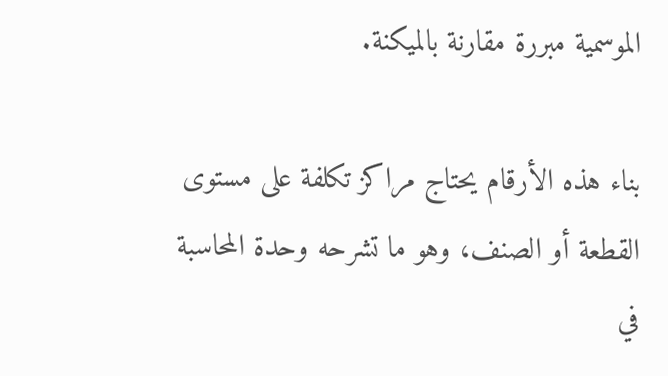الموسمية مبررة مقارنة بالميكنة.

بناء هذه الأرقام يحتاج مراكز تكلفة على مستوى القطعة أو الصنف، وهو ما تشرحه وحدة المحاسبة في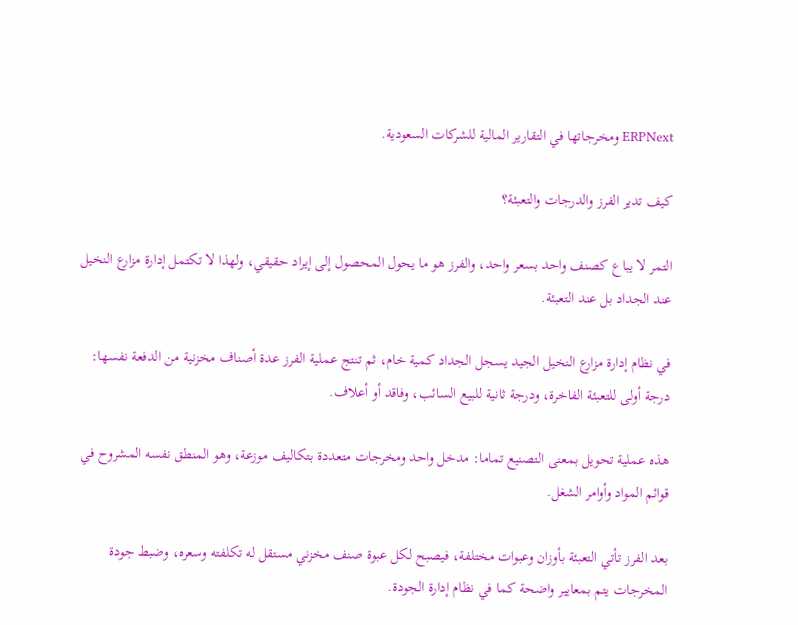ERPNext ومخرجاتها في التقارير المالية للشركات السعودية.

كيف تدير الفرز والدرجات والتعبئة؟

التمر لا يباع كصنف واحد بسعر واحد، والفرز هو ما يحول المحصول إلى إيراد حقيقي، ولهذا لا تكتمل إدارة مزارع النخيل عند الجداد بل عند التعبئة.

في نظام إدارة مزارع النخيل الجيد يسجل الجداد كمية خام، ثم تنتج عملية الفرز عدة أصناف مخزنية من الدفعة نفسها: درجة أولى للتعبئة الفاخرة، ودرجة ثانية للبيع السائب، وفاقد أو أعلاف.

هذه عملية تحويل بمعنى التصنيع تماما: مدخل واحد ومخرجات متعددة بتكاليف موزعة، وهو المنطق نفسه المشروح في قوائم المواد وأوامر الشغل.

بعد الفرز تأتي التعبئة بأوزان وعبوات مختلفة، فيصبح لكل عبوة صنف مخزني مستقل له تكلفته وسعره، وضبط جودة المخرجات يتم بمعايير واضحة كما في نظام إدارة الجودة.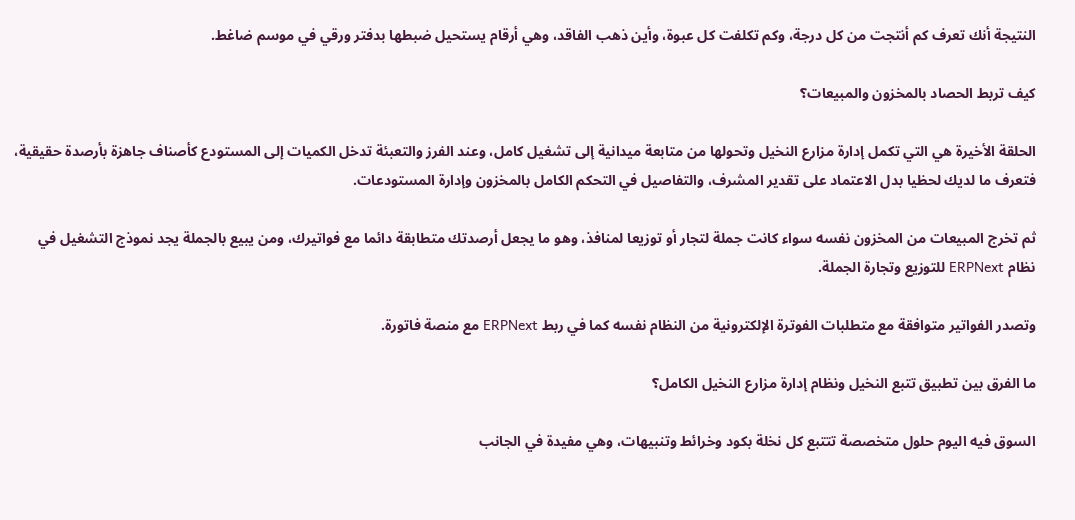النتيجة أنك تعرف كم أنتجت من كل درجة، وكم تكلفت كل عبوة، وأين ذهب الفاقد، وهي أرقام يستحيل ضبطها بدفتر ورقي في موسم ضاغط.

كيف تربط الحصاد بالمخزون والمبيعات؟

الحلقة الأخيرة هي التي تكمل إدارة مزارع النخيل وتحولها من متابعة ميدانية إلى تشغيل كامل، وعند الفرز والتعبئة تدخل الكميات إلى المستودع كأصناف جاهزة بأرصدة حقيقية، فتعرف ما لديك لحظيا بدل الاعتماد على تقدير المشرف، والتفاصيل في التحكم الكامل بالمخزون وإدارة المستودعات.

ثم تخرج المبيعات من المخزون نفسه سواء كانت جملة لتجار أو توزيعا لمنافذ، وهو ما يجعل أرصدتك متطابقة دائما مع فواتيرك، ومن يبيع بالجملة يجد نموذج التشغيل في نظام ERPNext للتوزيع وتجارة الجملة.

وتصدر الفواتير متوافقة مع متطلبات الفوترة الإلكترونية من النظام نفسه كما في ربط ERPNext مع منصة فاتورة.

ما الفرق بين تطبيق تتبع النخيل ونظام إدارة مزارع النخيل الكامل؟

السوق فيه اليوم حلول متخصصة تتتبع كل نخلة بكود وخرائط وتنبيهات، وهي مفيدة في الجانب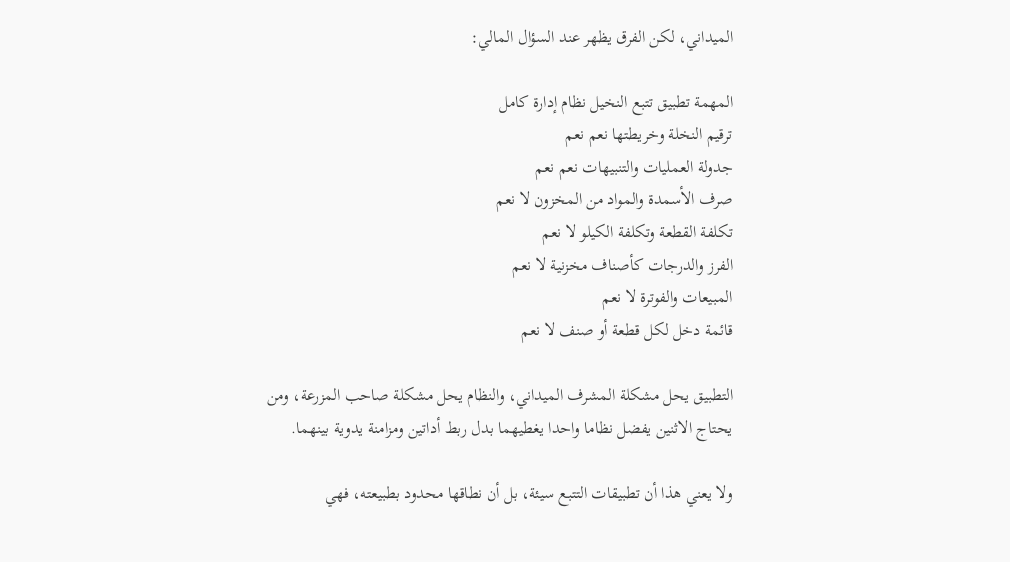الميداني، لكن الفرق يظهر عند السؤال المالي:

المهمة تطبيق تتبع النخيل نظام إدارة كامل
ترقيم النخلة وخريطتها نعم نعم
جدولة العمليات والتنبيهات نعم نعم
صرف الأسمدة والمواد من المخزون لا نعم
تكلفة القطعة وتكلفة الكيلو لا نعم
الفرز والدرجات كأصناف مخزنية لا نعم
المبيعات والفوترة لا نعم
قائمة دخل لكل قطعة أو صنف لا نعم

التطبيق يحل مشكلة المشرف الميداني، والنظام يحل مشكلة صاحب المزرعة، ومن يحتاج الاثنين يفضل نظاما واحدا يغطيهما بدل ربط أداتين ومزامنة يدوية بينهما.

ولا يعني هذا أن تطبيقات التتبع سيئة، بل أن نطاقها محدود بطبيعته، فهي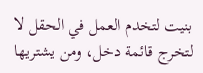بنيت لتخدم العمل في الحقل لا لتخرج قائمة دخل، ومن يشتريها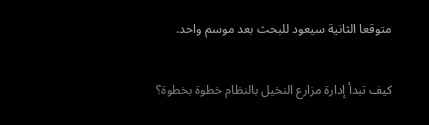متوقعا الثانية سيعود للبحث بعد موسم واحد.

كيف تبدأ إدارة مزارع النخيل بالنظام خطوة بخطوة؟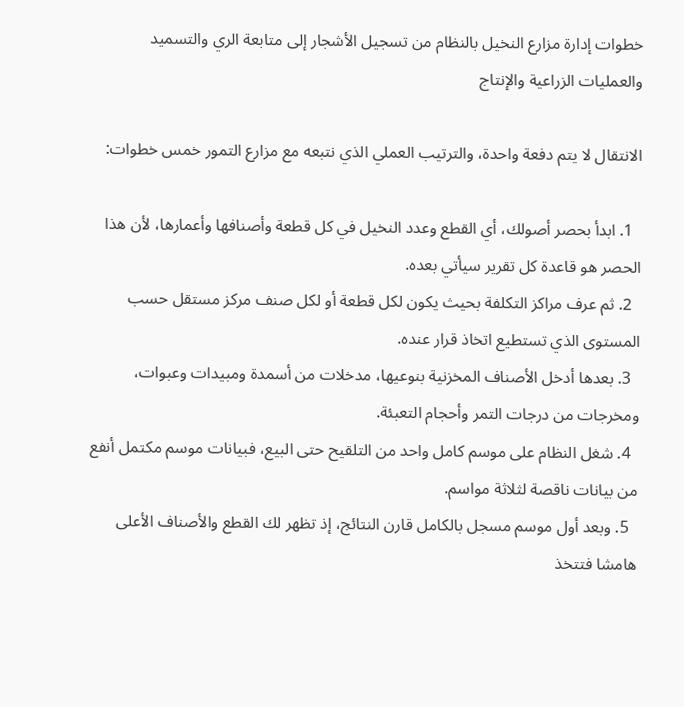خطوات إدارة مزارع النخيل بالنظام من تسجيل الأشجار إلى متابعة الري والتسميد والعمليات الزراعية والإنتاج

الانتقال لا يتم دفعة واحدة، والترتيب العملي الذي نتبعه مع مزارع التمور خمس خطوات:

  1. ابدأ بحصر أصولك، أي القطع وعدد النخيل في كل قطعة وأصنافها وأعمارها، لأن هذا الحصر هو قاعدة كل تقرير سيأتي بعده.
  2. ثم عرف مراكز التكلفة بحيث يكون لكل قطعة أو لكل صنف مركز مستقل حسب المستوى الذي تستطيع اتخاذ قرار عنده.
  3. بعدها أدخل الأصناف المخزنية بنوعيها، مدخلات من أسمدة ومبيدات وعبوات، ومخرجات من درجات التمر وأحجام التعبئة.
  4. شغل النظام على موسم كامل واحد من التلقيح حتى البيع، فبيانات موسم مكتمل أنفع من بيانات ناقصة لثلاثة مواسم.
  5. وبعد أول موسم مسجل بالكامل قارن النتائج، إذ تظهر لك القطع والأصناف الأعلى هامشا فتتخذ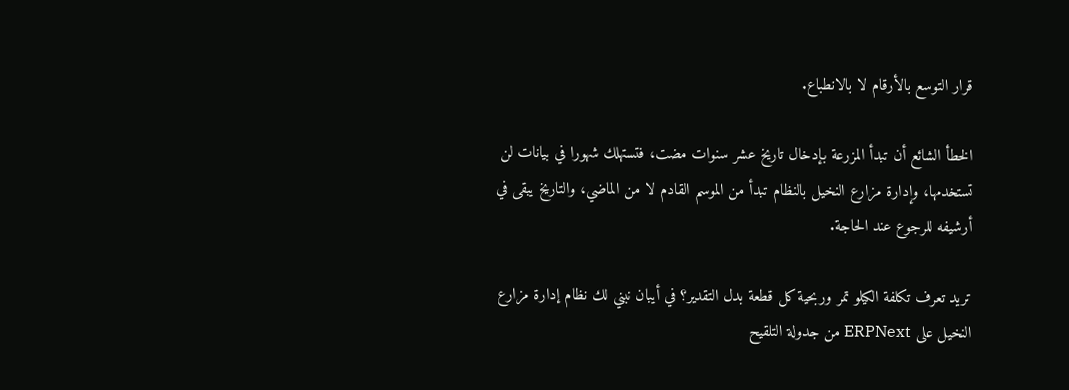قرار التوسع بالأرقام لا بالانطباع.

الخطأ الشائع أن تبدأ المزرعة بإدخال تاريخ عشر سنوات مضت، فتستهلك شهورا في بيانات لن تستخدمها، وإدارة مزارع النخيل بالنظام تبدأ من الموسم القادم لا من الماضي، والتاريخ يبقى في أرشيفه للرجوع عند الحاجة.

تريد تعرف تكلفة الكيلو تمر وربحية كل قطعة بدل التقدير؟ في أيبان نبني لك نظام إدارة مزارع النخيل على ERPNext من جدولة التلقيح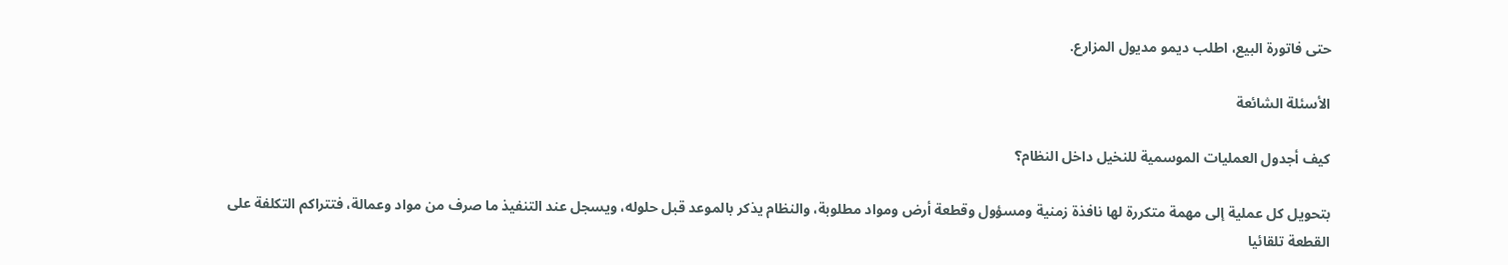حتى فاتورة البيع، اطلب ديمو مديول المزارع.

الأسئلة الشائعة

كيف أجدول العمليات الموسمية للنخيل داخل النظام؟

بتحويل كل عملية إلى مهمة متكررة لها نافذة زمنية ومسؤول وقطعة أرض ومواد مطلوبة، والنظام يذكر بالموعد قبل حلوله، ويسجل عند التنفيذ ما صرف من مواد وعمالة، فتتراكم التكلفة على القطعة تلقائيا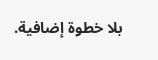بلا خطوة إضافية.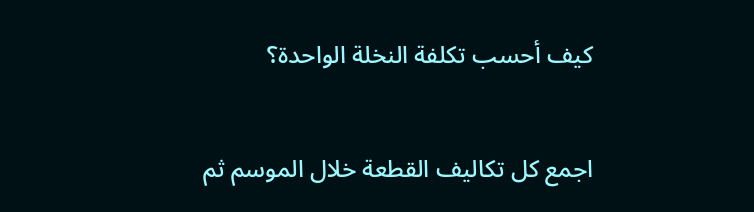كيف أحسب تكلفة النخلة الواحدة؟

اجمع كل تكاليف القطعة خلال الموسم ثم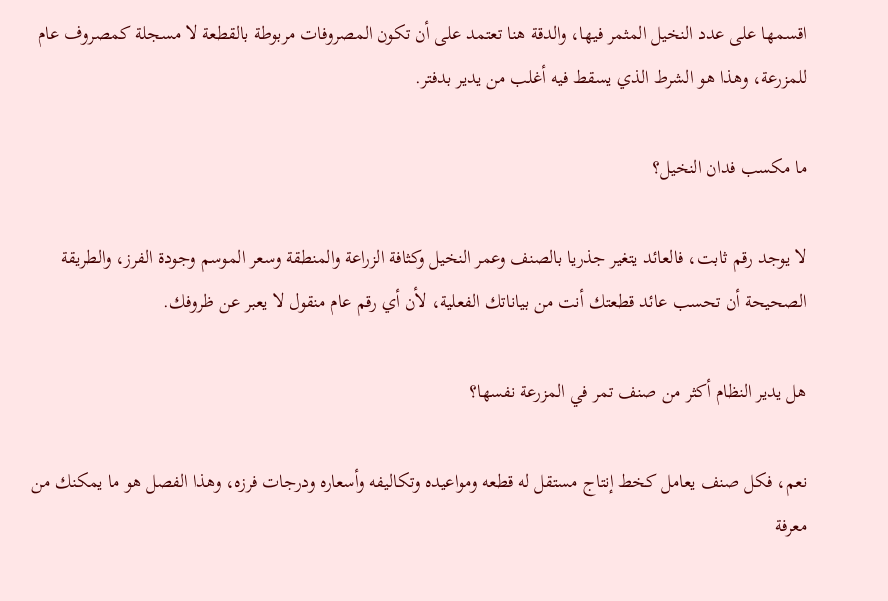اقسمها على عدد النخيل المثمر فيها، والدقة هنا تعتمد على أن تكون المصروفات مربوطة بالقطعة لا مسجلة كمصروف عام للمزرعة، وهذا هو الشرط الذي يسقط فيه أغلب من يدير بدفتر.

ما مكسب فدان النخيل؟

لا يوجد رقم ثابت، فالعائد يتغير جذريا بالصنف وعمر النخيل وكثافة الزراعة والمنطقة وسعر الموسم وجودة الفرز، والطريقة الصحيحة أن تحسب عائد قطعتك أنت من بياناتك الفعلية، لأن أي رقم عام منقول لا يعبر عن ظروفك.

هل يدير النظام أكثر من صنف تمر في المزرعة نفسها؟

نعم، فكل صنف يعامل كخط إنتاج مستقل له قطعه ومواعيده وتكاليفه وأسعاره ودرجات فرزه، وهذا الفصل هو ما يمكنك من معرفة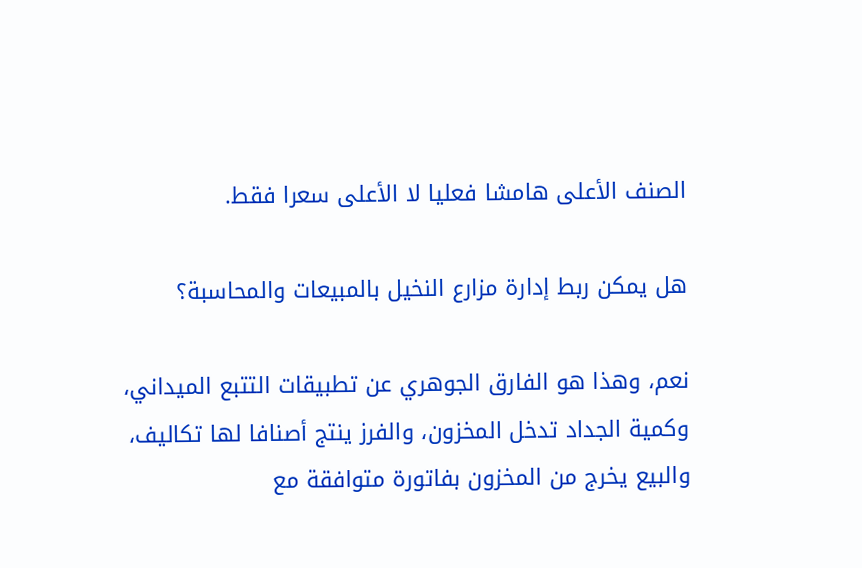الصنف الأعلى هامشا فعليا لا الأعلى سعرا فقط.

هل يمكن ربط إدارة مزارع النخيل بالمبيعات والمحاسبة؟

نعم، وهذا هو الفارق الجوهري عن تطبيقات التتبع الميداني، وكمية الجداد تدخل المخزون، والفرز ينتج أصنافا لها تكاليف، والبيع يخرج من المخزون بفاتورة متوافقة مع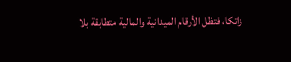زاتكا، فتظل الأرقام الميدانية والمالية متطابقة بلا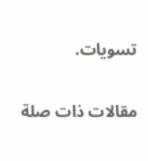تسويات.

مقالات ذات صلة